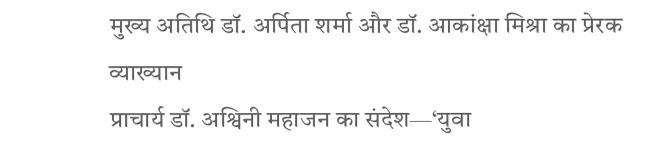मुख्य अतिथि डॉ. अर्पिता शर्मा और डॉ. आकांक्षा मिश्रा का प्रेरक व्याख्यान
प्राचार्य डॉ. अश्विनी महाजन का संदेश—‘युवा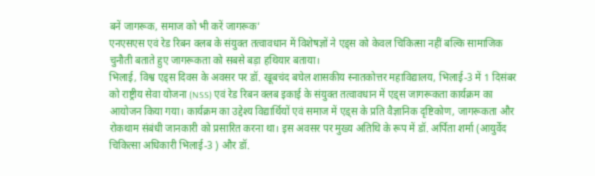बनें जागरूक, समाज को भी करें जागरूक’
एनएसएस एवं रेड रिबन क्लब के संयुक्त तत्वावधान में विशेषज्ञों ने एड्स को केवल चिकित्सा नहीं बल्कि सामाजिक चुनौती बताते हुए जागरूकता को सबसे बड़ा हथियार बताया।
भिलाई, विश्व एड्स दिवस के अवसर पर डॉ. खूबचंद बघेल शासकीय स्नातकोत्तर महाविद्यालय, भिलाई-3 में 1 दिसंबर को राष्ट्रीय सेवा योजना (NSS) एवं रेड रिबन क्लब इकाई के संयुक्त तत्वावधान में एड्स जागरूकता कार्यक्रम का आयोजन किया गया। कार्यक्रम का उद्देश्य विद्यार्थियों एवं समाज में एड्स के प्रति वैज्ञानिक दृष्टिकोण, जागरूकता और रोकथाम संबंधी जानकारी को प्रसारित करना था। इस अवसर पर मुख्य अतिथि के रूप में डॉ. अर्पिता शर्मा (आयुर्वेद चिकित्सा अधिकारी भिलाई-3 ) और डॉ.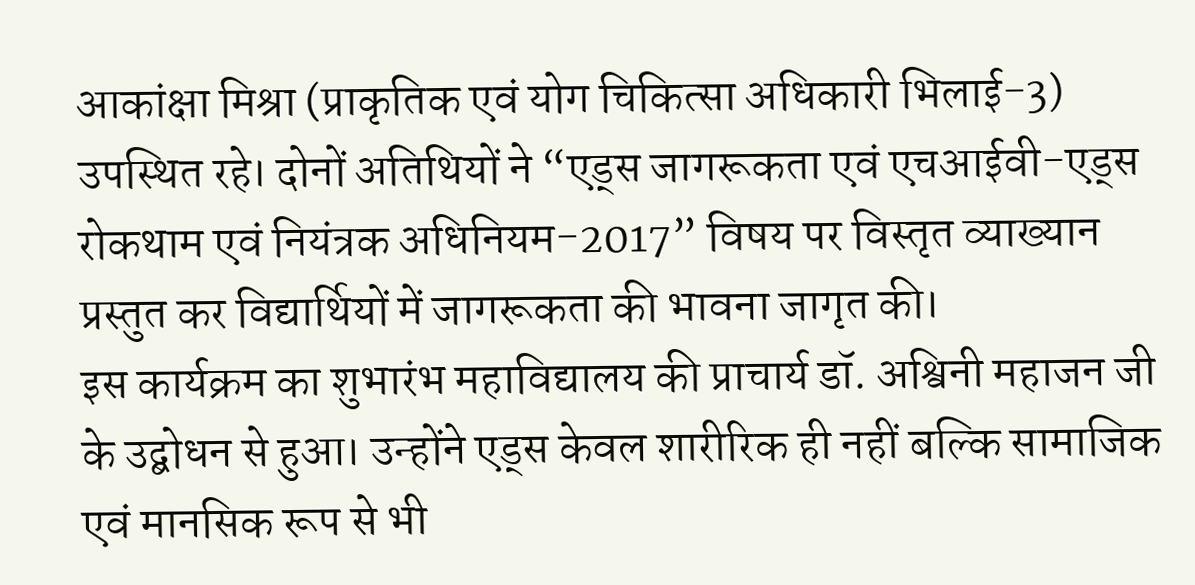आकांक्षा मिश्रा (प्राकृतिक एवं योग चिकित्सा अधिकारी भिलाई-3) उपस्थित रहे। दोनों अतिथियों ने “एड्स जागरूकता एवं एचआईवी-एड्स रोकथाम एवं नियंत्रक अधिनियम-2017” विषय पर विस्तृत व्याख्यान प्रस्तुत कर विद्यार्थियों में जागरूकता की भावना जागृत की।
इस कार्यक्रम का शुभारंभ महाविद्यालय की प्राचार्य डॉ. अश्विनी महाजन जी के उद्बोधन से हुआ। उन्होंने एड्स केवल शारीरिक ही नहीं बल्कि सामाजिक एवं मानसिक रूप से भी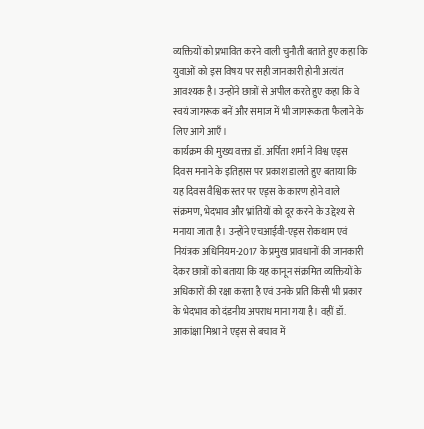व्यक्तियों को प्रभावित करने वाली चुनौती बताते हुए कहा कि युवाओं को इस विषय पर सही जानकारी होनी अत्यंत आवश्यक है। उन्होंने छात्रों से अपील करते हुए कहा कि वे स्वयं जागरूक बनें और समाज में भी जागरूकता फैलाने के लिए आगे आएँ।
कार्यक्रम की मुख्य वक्ता डॉ. अर्पिता शर्मा ने विश्व एड्स दिवस मनाने के इतिहास पर प्रकाश डालते हुए बताया कि यह दिवस वैश्विक स्तर पर एड्स के कारण होने वाले संक्रमण, भेदभाव और भ्रांतियों को दूर करने के उद्देश्य से मनाया जाता है। उन्होंने एचआईवी-एड्स रोकथाम एवं नियंत्रक अधिनियम-2017 के प्रमुख प्रावधानों की जानकारी देकर छात्रों को बताया कि यह कानून संक्रमित व्यक्तियों के अधिकारों की रक्षा करता है एवं उनके प्रति किसी भी प्रकार के भेदभाव को दंडनीय अपराध माना गया है। वहीं डॉ. आकांक्षा मिश्रा ने एड्स से बचाव में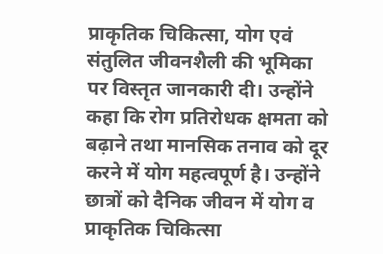प्राकृतिक चिकित्सा, योग एवं संतुलित जीवनशैली की भूमिका पर विस्तृत जानकारी दी। उन्होंने कहा कि रोग प्रतिरोधक क्षमता को बढ़ाने तथा मानसिक तनाव को दूर करने में योग महत्वपूर्ण है। उन्होंने छात्रों को दैनिक जीवन में योग व प्राकृतिक चिकित्सा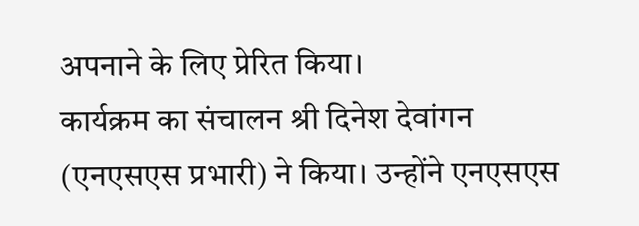अपनाने के लिए प्रेरित किया।
कार्यक्रम का संचालन श्री दिनेश देवांगन (एनएसएस प्रभारी) ने किया। उन्होंने एनएसएस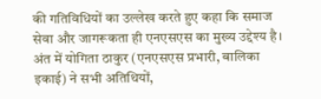की गतिविधियों का उल्लेख करते हुए कहा कि समाज सेवा और जागरूकता ही एनएसएस का मुख्य उद्देश्य है। अंत में योगिता ठाकुर (एनएसएस प्रभारी, बालिका इकाई) ने सभी अतिथियों,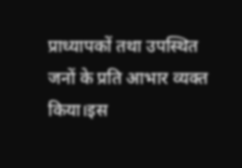प्राध्यापकों तथा उपस्थित जनों के प्रति आभार व्यक्त किया।इस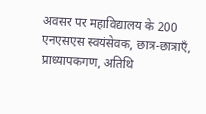अवसर पर महाविद्यालय के 200 एनएसएस स्वयंसेवक, छात्र-छात्राएँ, प्राध्यापकगण, अतिथि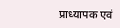प्राध्यापक एवं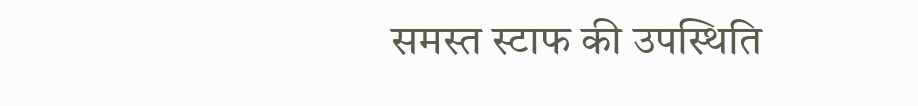समस्त स्टाफ की उपस्थिति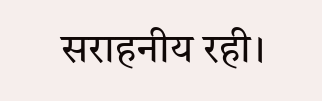सराहनीय रही।